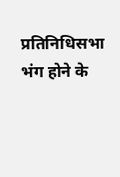प्रतिनिधिसभा भंग होने के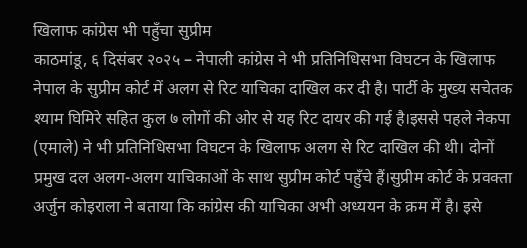खिलाफ कांग्रेस भी पहुँचा सुप्रीम
काठमांडू, ६ दिसंबर २०२५ – नेपाली कांग्रेस ने भी प्रतिनिधिसभा विघटन के खिलाफ नेपाल के सुप्रीम कोर्ट में अलग से रिट याचिका दाखिल कर दी है। पार्टी के मुख्य सचेतक श्याम घिमिरे सहित कुल ७ लोगों की ओर से यह रिट दायर की गई है।इससे पहले नेकपा (एमाले) ने भी प्रतिनिधिसभा विघटन के खिलाफ अलग से रिट दाखिल की थी। दोनों प्रमुख दल अलग-अलग याचिकाओं के साथ सुप्रीम कोर्ट पहुँचे हैं।सुप्रीम कोर्ट के प्रवक्ता अर्जुन कोइराला ने बताया कि कांग्रेस की याचिका अभी अध्ययन के क्रम में है। इसे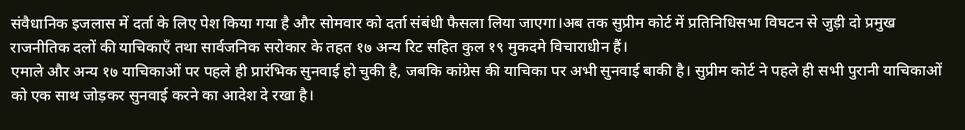संवैधानिक इजलास में दर्ता के लिए पेश किया गया है और सोमवार को दर्ता संबंधी फैसला लिया जाएगा।अब तक सुप्रीम कोर्ट में प्रतिनिधिसभा विघटन से जुड़ी दो प्रमुख राजनीतिक दलों की याचिकाएँ तथा सार्वजनिक सरोकार के तहत १७ अन्य रिट सहित कुल १९ मुकदमे विचाराधीन हैं।
एमाले और अन्य १७ याचिकाओं पर पहले ही प्रारंभिक सुनवाई हो चुकी है, जबकि कांग्रेस की याचिका पर अभी सुनवाई बाकी है। सुप्रीम कोर्ट ने पहले ही सभी पुरानी याचिकाओं को एक साथ जोड़कर सुनवाई करने का आदेश दे रखा है।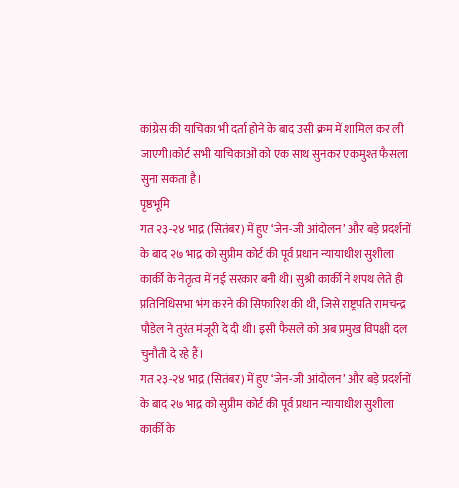कांग्रेस की याचिका भी दर्ता होने के बाद उसी क्रम में शामिल कर ली जाएगी।कोर्ट सभी याचिकाओं को एक साथ सुनकर एकमुश्त फैसला सुना सकता है।
पृष्ठभूमि
गत २३-२४ भाद्र (सितंबर) में हुए ‘जेन-जी आंदोलन’ और बड़े प्रदर्शनों के बाद २७ भाद्र को सुप्रीम कोर्ट की पूर्व प्रधान न्यायाधीश सुशीला कार्की के नेतृत्व में नई सरकार बनी थी। सुश्री कार्की ने शपथ लेते ही प्रतिनिधिसभा भंग करने की सिफारिश की थी, जिसे राष्ट्रपति रामचन्द्र पौडेल ने तुरंत मंजूरी दे दी थी। इसी फैसले को अब प्रमुख विपक्षी दल चुनौती दे रहे हैं।
गत २३-२४ भाद्र (सितंबर) में हुए ‘जेन-जी आंदोलन’ और बड़े प्रदर्शनों के बाद २७ भाद्र को सुप्रीम कोर्ट की पूर्व प्रधान न्यायाधीश सुशीला कार्की के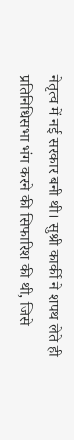नेतृत्व में नई सरकार बनी थी। सुश्री कार्की ने शपथ लेते ही प्रतिनिधिसभा भंग करने की सिफारिश की थी, जिसे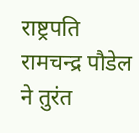राष्ट्रपति रामचन्द्र पौडेल ने तुरंत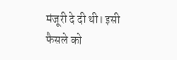मंजूरी दे दी थी। इसी फैसले को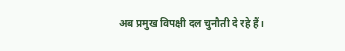अब प्रमुख विपक्षी दल चुनौती दे रहे हैं।